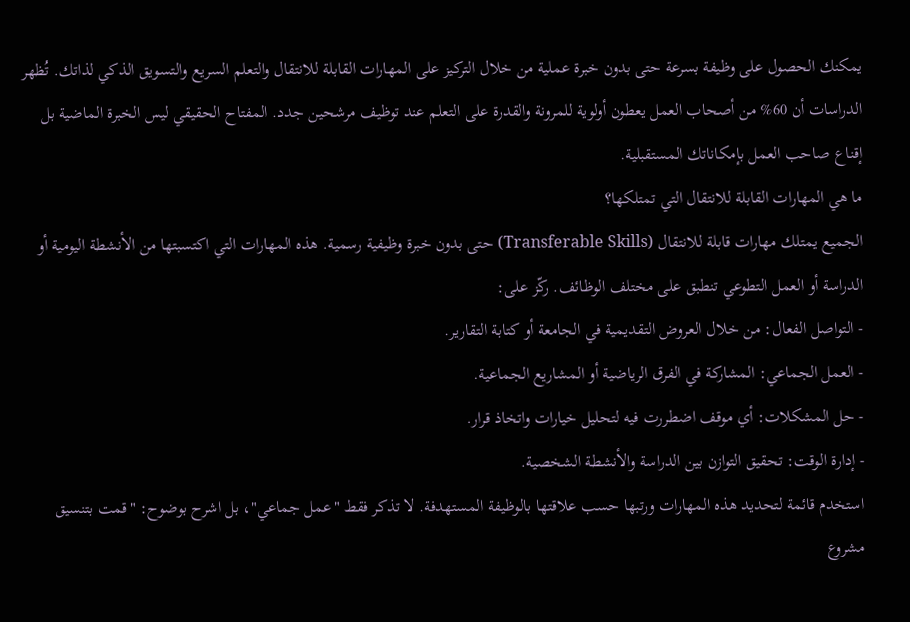يمكنك الحصول على وظيفة بسرعة حتى بدون خبرة عملية من خلال التركيز على المهارات القابلة للانتقال والتعلم السريع والتسويق الذكي لذاتك. تُظهر الدراسات أن 60% من أصحاب العمل يعطون أولوية للمرونة والقدرة على التعلم عند توظيف مرشحين جدد. المفتاح الحقيقي ليس الخبرة الماضية بل إقناع صاحب العمل بإمكاناتك المستقبلية.
ما هي المهارات القابلة للانتقال التي تمتلكها؟
الجميع يمتلك مهارات قابلة للانتقال (Transferable Skills) حتى بدون خبرة وظيفية رسمية. هذه المهارات التي اكتسبتها من الأنشطة اليومية أو الدراسة أو العمل التطوعي تنطبق على مختلف الوظائف. ركّز على:
- التواصل الفعال: من خلال العروض التقديمية في الجامعة أو كتابة التقارير.
- العمل الجماعي: المشاركة في الفرق الرياضية أو المشاريع الجماعية.
- حل المشكلات: أي موقف اضطررت فيه لتحليل خيارات واتخاذ قرار.
- إدارة الوقت: تحقيق التوازن بين الدراسة والأنشطة الشخصية.
استخدم قائمة لتحديد هذه المهارات ورتبها حسب علاقتها بالوظيفة المستهدفة. لا تذكر فقط "عمل جماعي"، بل اشرح بوضوح: "قمت بتنسيق مشروع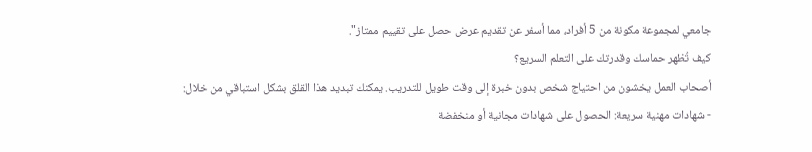جامعي لمجموعة مكونة من 5 أفراد، مما أسفر عن تقديم عرض حصل على تقييم ممتاز".
كيف تُظهر حماسك وقدرتك على التعلم السريع؟
أصحاب العمل يخشون من احتياج شخص بدون خبرة إلى وقت طويل للتدريب. يمكنك تبديد هذا القلق بشكل استباقي من خلال:
- شهادات مهنية سريعة: الحصول على شهادات مجانية أو منخفضة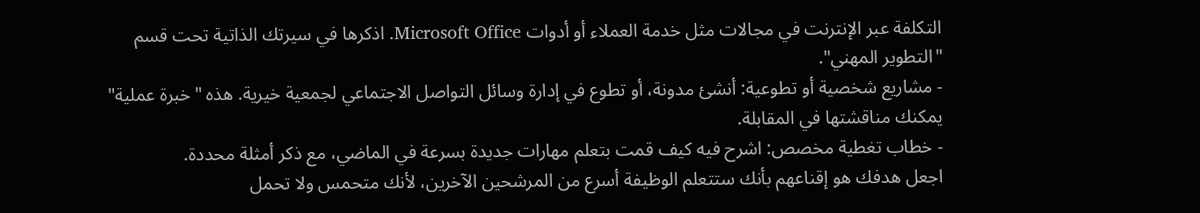التكلفة عبر الإنترنت في مجالات مثل خدمة العملاء أو أدوات Microsoft Office. اذكرها في سيرتك الذاتية تحت قسم "التطوير المهني".
- مشاريع شخصية أو تطوعية: أنشئ مدونة، أو تطوع في إدارة وسائل التواصل الاجتماعي لجمعية خيرية. هذه "خبرة عملية" يمكنك مناقشتها في المقابلة.
- خطاب تغطية مخصص: اشرح فيه كيف قمت بتعلم مهارات جديدة بسرعة في الماضي، مع ذكر أمثلة محددة.
اجعل هدفك هو إقناعهم بأنك ستتعلم الوظيفة أسرع من المرشحين الآخرين، لأنك متحمس ولا تحمل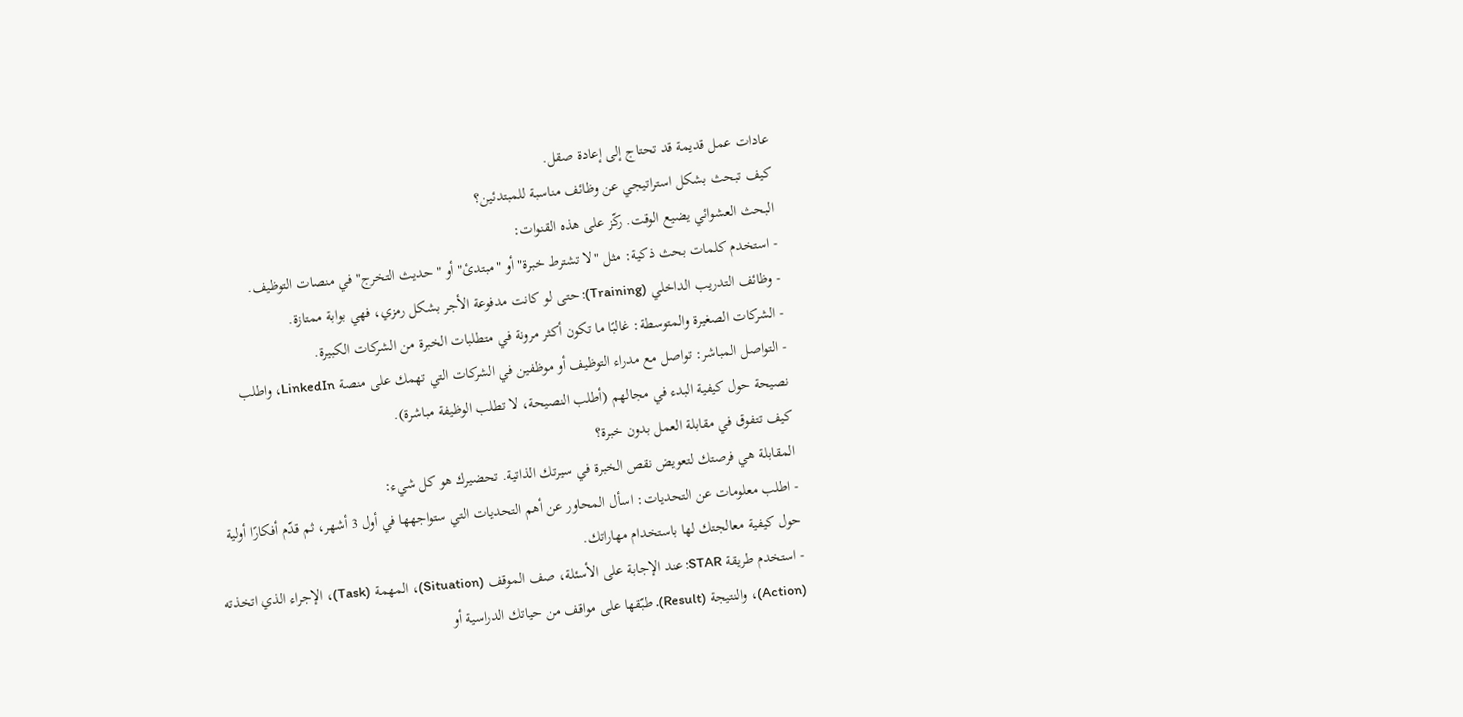عادات عمل قديمة قد تحتاج إلى إعادة صقل.
كيف تبحث بشكل استراتيجي عن وظائف مناسبة للمبتدئين؟
البحث العشوائي يضيع الوقت. ركّز على هذه القنوات:
- استخدم كلمات بحث ذكية: مثل "لا تشترط خبرة" أو "مبتدئ" أو "حديث التخرج" في منصات التوظيف.
- وظائف التدريب الداخلي (Training): حتى لو كانت مدفوعة الأجر بشكل رمزي، فهي بوابة ممتازة.
- الشركات الصغيرة والمتوسطة: غالبًا ما تكون أكثر مرونة في متطلبات الخبرة من الشركات الكبيرة.
- التواصل المباشر: تواصل مع مدراء التوظيف أو موظفين في الشركات التي تهمك على منصة LinkedIn، واطلب نصيحة حول كيفية البدء في مجالهم (أطلب النصيحة، لا تطلب الوظيفة مباشرة).
كيف تتفوق في مقابلة العمل بدون خبرة؟
المقابلة هي فرصتك لتعويض نقص الخبرة في سيرتك الذاتية. تحضيرك هو كل شيء:
- اطلب معلومات عن التحديات: اسأل المحاور عن أهم التحديات التي ستواجهها في أول 3 أشهر، ثم قدّم أفكارًا أولية حول كيفية معالجتك لها باستخدام مهاراتك.
- استخدم طريقة STAR: عند الإجابة على الأسئلة، صف الموقف (Situation)، المهمة (Task)، الإجراء الذي اتخذته (Action)، والنتيجة (Result). طبّقها على مواقف من حياتك الدراسية أو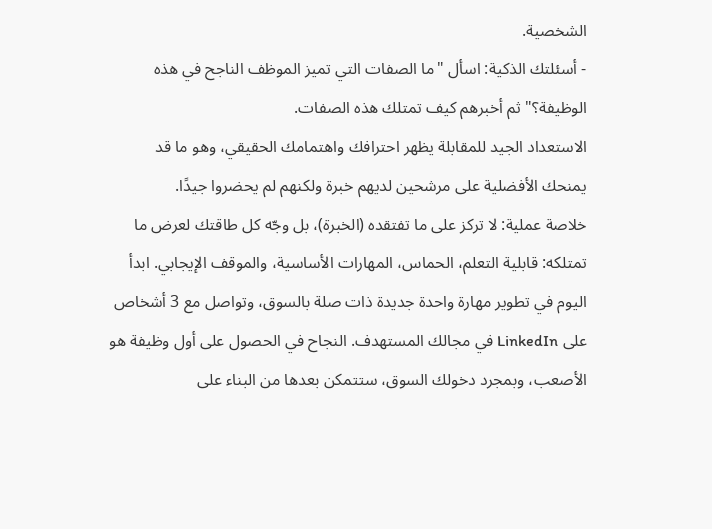الشخصية.
- أسئلتك الذكية: اسأل "ما الصفات التي تميز الموظف الناجح في هذه الوظيفة؟" ثم أخبرهم كيف تمتلك هذه الصفات.
الاستعداد الجيد للمقابلة يظهر احترافك واهتمامك الحقيقي، وهو ما قد يمنحك الأفضلية على مرشحين لديهم خبرة ولكنهم لم يحضروا جيدًا.
خلاصة عملية: لا تركز على ما تفتقده (الخبرة)، بل وجّه كل طاقتك لعرض ما تمتلكه: قابلية التعلم، الحماس، المهارات الأساسية، والموقف الإيجابي. ابدأ اليوم في تطوير مهارة واحدة جديدة ذات صلة بالسوق، وتواصل مع 3 أشخاص على LinkedIn في مجالك المستهدف. النجاح في الحصول على أول وظيفة هو الأصعب، وبمجرد دخولك السوق، ستتمكن بعدها من البناء على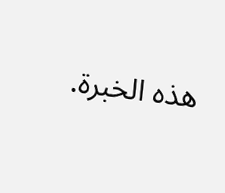هذه الخبرة.